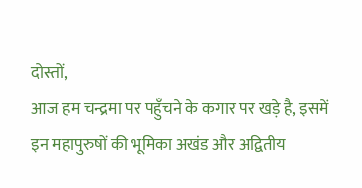दोस्तों,
आज हम चन्द्रमा पर पहुँचने के कगार पर खड़े है, इसमें इन महापुरुषों की भूमिका अखंड और अद्वितीय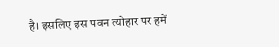है। इसलिए इस पवन त्योहार पर हमें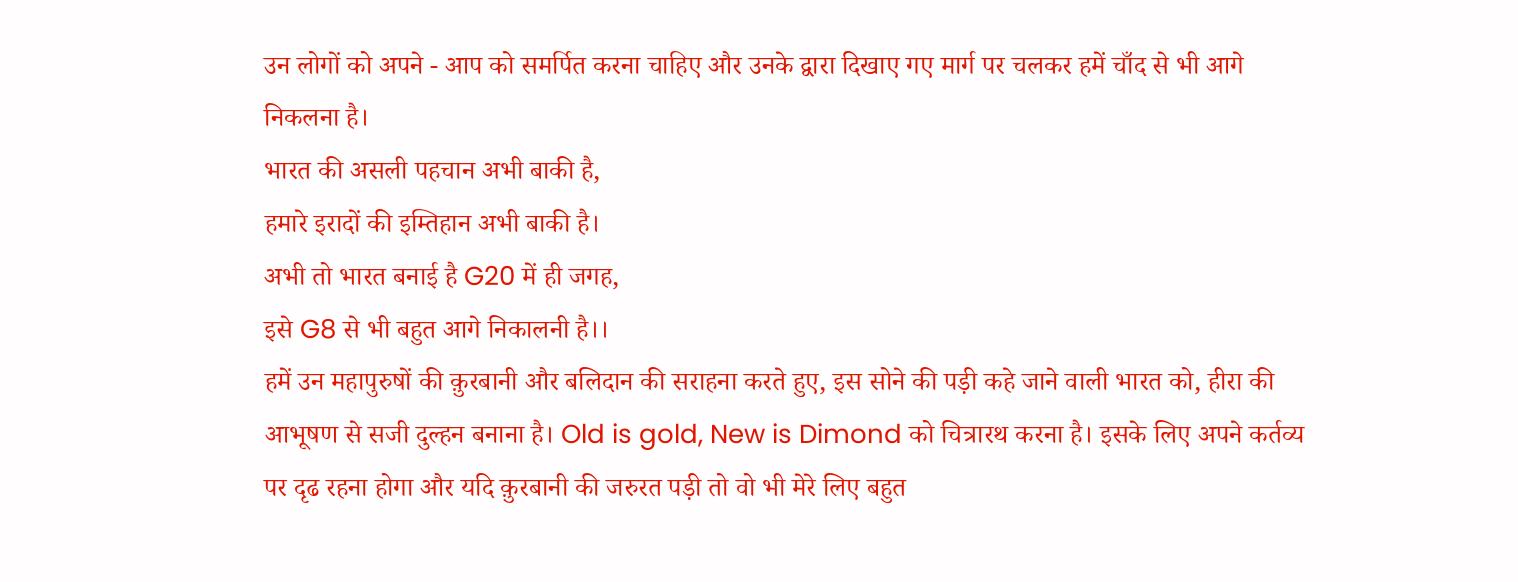उन लोगों को अपने - आप को समर्पित करना चाहिए और उनके द्वारा दिखाए गए मार्ग पर चलकर हमें चाँद से भी आगे निकलना है।
भारत की असली पहचान अभी बाकी है,
हमारे इरादों की इम्तिहान अभी बाकी है।
अभी तो भारत बनाई है G20 में ही जगह,
इसे G8 से भी बहुत आगे निकालनी है।।
हमें उन महापुरुषों की क़ुरबानी और बलिदान की सराहना करते हुए, इस सोने की पड़ी कहे जाने वाली भारत को, हीरा की आभूषण से सजी दुल्हन बनाना है। Old is gold, New is Dimond को चित्रारथ करना है। इसके लिए अपने कर्तव्य पर दृढ रहना होगा और यदि क़ुरबानी की जरुरत पड़ी तो वो भी मेरे लिए बहुत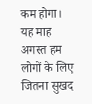कम होगा। यह माह अगस्त हम लोगों के लिए जितना सुखद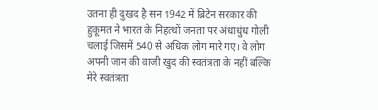उतना ही दुखद है सन 1942 में ब्रिटेन सरकार की हुकूमत ने भारत के निहत्थों जनता पर अंधाधुंध गोली चलाई जिसमें 540 से अधिक लोग मारे गए। वे लोग अपनी जान की वाजी खुद की स्वतंत्रता के नहीं बल्कि मेरे स्वतंत्रता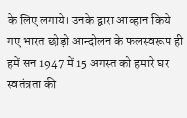के लिए लगाये। उनके द्वारा आव्हान किये गए भारत छोड़ो आन्दोलन के फलस्वरूप ही हमें सन 1947 में 15 अगस्त को हमारे घर स्वतंत्रता की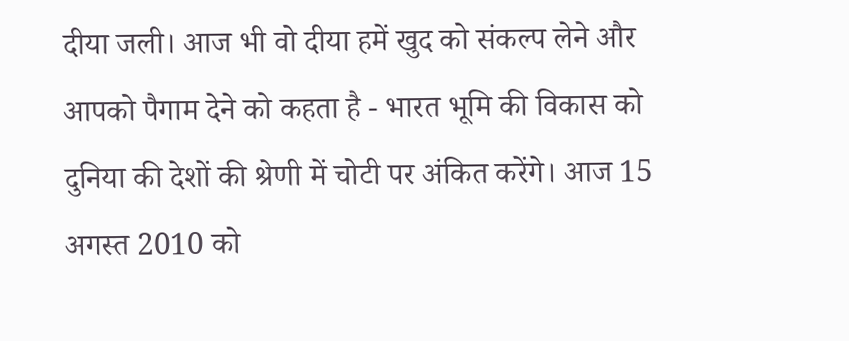दीया जली। आज भी वो दीया हमें खुद को संकल्प लेने और आपको पैगाम देने को कहता है - भारत भूमि की विकास को दुनिया की देशों की श्रेणी में चोटी पर अंकित करेंगे। आज 15 अगस्त 2010 को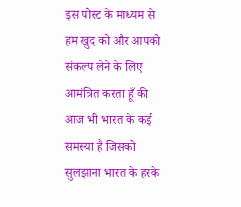इस पोस्ट के माध्यम से हम खुद को और आपको संकल्प लेने के लिए आमंत्रित करता हूँ की आज भी भारत के कई समस्या है जिसको सुलझाना भारत के हरके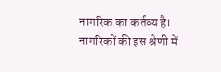नागरिक का कर्तव्य है। नागरिकों की इस श्रेणी में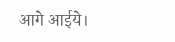आगे आईये।